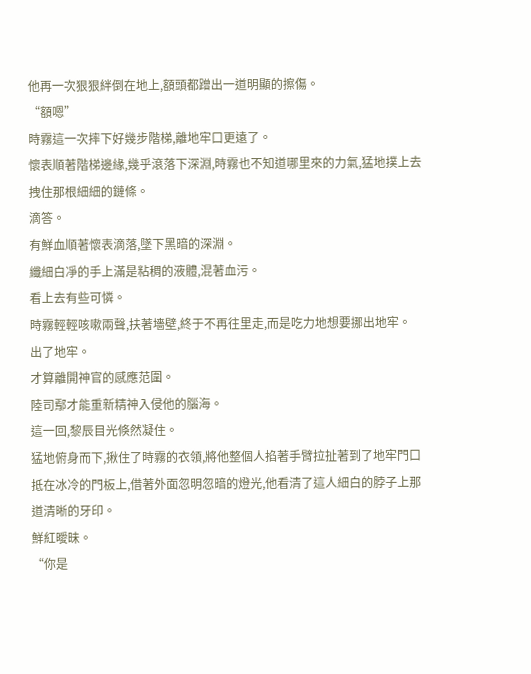他再一次狠狠絆倒在地上,額頭都蹭出一道明顯的擦傷。
“額嗯”
時霧這一次摔下好幾步階梯,離地牢口更遠了。
懷表順著階梯邊緣,幾乎滾落下深淵,時霧也不知道哪里來的力氣,猛地撲上去拽住那根細細的鏈條。
滴答。
有鮮血順著懷表滴落,墜下黑暗的深淵。
纖細白凈的手上滿是粘稠的液體,混著血污。
看上去有些可憐。
時霧輕輕咳嗽兩聲,扶著墻壁,終于不再往里走,而是吃力地想要挪出地牢。
出了地牢。
才算離開神官的感應范圍。
陸司鄢才能重新精神入侵他的腦海。
這一回,黎辰目光倏然凝住。
猛地俯身而下,揪住了時霧的衣領,將他整個人掐著手臂拉扯著到了地牢門口抵在冰冷的門板上,借著外面忽明忽暗的燈光,他看清了這人細白的脖子上那道清晰的牙印。
鮮紅曖昧。
“你是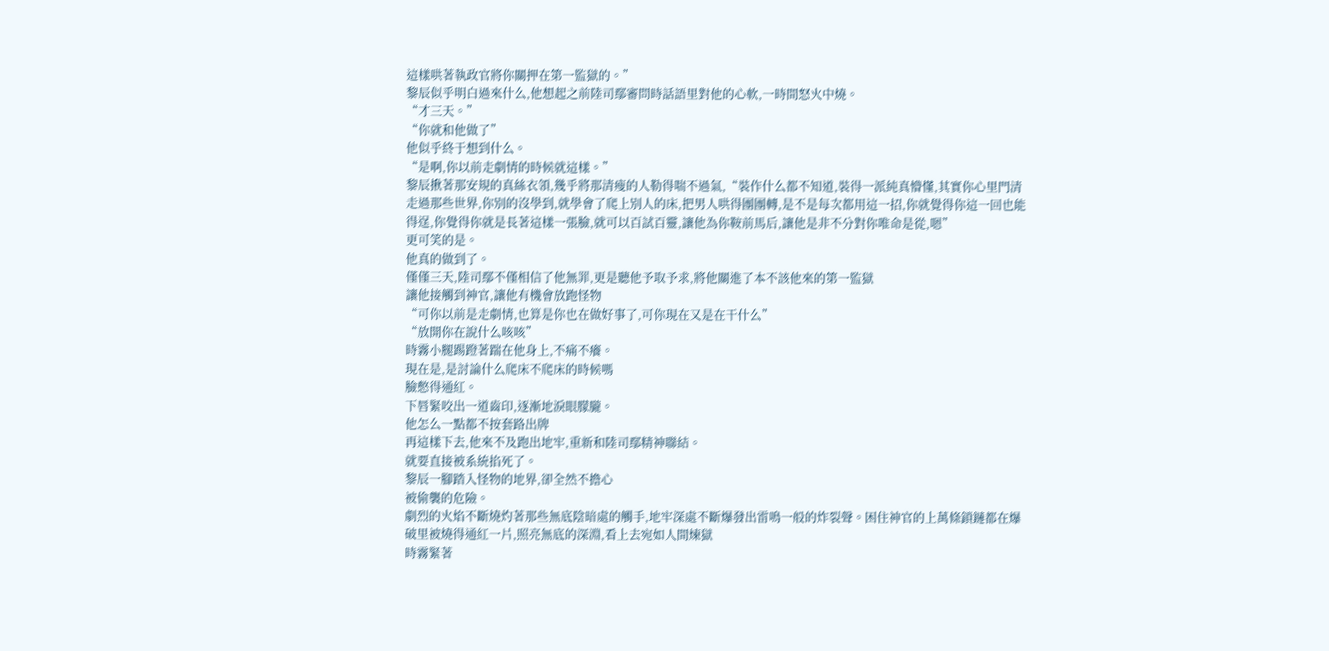這樣哄著執政官將你關押在第一監獄的。”
黎辰似乎明白過來什么,他想起之前陸司鄢審問時話語里對他的心軟,一時間怒火中燒。
“才三天。”
“你就和他做了”
他似乎終于想到什么。
“是啊,你以前走劇情的時候就這樣。”
黎辰揪著那安規的真絲衣領,幾乎將那清瘦的人勒得喘不過氣,“裝作什么都不知道,裝得一派純真懵懂,其實你心里門清走過那些世界,你別的沒學到,就學會了爬上別人的床,把男人哄得團團轉,是不是每次都用這一招,你就覺得你這一回也能得逞,你覺得你就是長著這樣一張臉,就可以百試百靈,讓他為你鞍前馬后,讓他是非不分對你唯命是從,嗯”
更可笑的是。
他真的做到了。
僅僅三天,陸司鄢不僅相信了他無罪,更是聽他予取予求,將他關進了本不該他來的第一監獄
讓他接觸到神官,讓他有機會放跑怪物
“可你以前是走劇情,也算是你也在做好事了,可你現在又是在干什么”
“放開你在說什么咳咳”
時霧小腿踢蹬著踹在他身上,不痛不癢。
現在是,是討論什么爬床不爬床的時候嗎
臉憋得通紅。
下唇緊咬出一道齒印,逐漸地淚眼朦朧。
他怎么一點都不按套路出牌
再這樣下去,他來不及跑出地牢,重新和陸司鄢精神聯結。
就要直接被系統掐死了。
黎辰一腳踏入怪物的地界,卻全然不擔心
被偷襲的危險。
劇烈的火焰不斷燒灼著那些無底陰暗處的觸手,地牢深處不斷爆發出雷鳴一般的炸裂聲。困住神官的上萬條鎖鏈都在爆破里被燒得通紅一片,照亮無底的深淵,看上去宛如人間煉獄
時霧緊著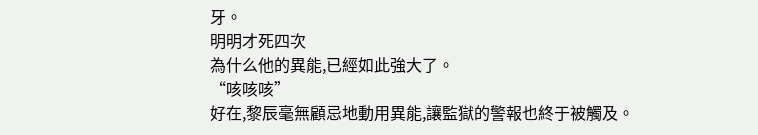牙。
明明才死四次
為什么他的異能,已經如此強大了。
“咳咳咳”
好在,黎辰毫無顧忌地動用異能,讓監獄的警報也終于被觸及。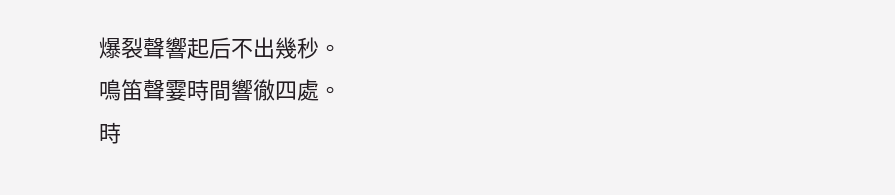爆裂聲響起后不出幾秒。
鳴笛聲霎時間響徹四處。
時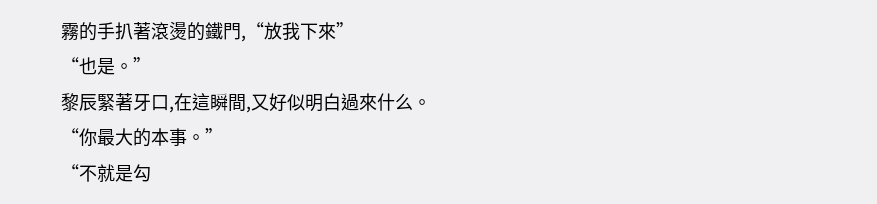霧的手扒著滾燙的鐵門,“放我下來”
“也是。”
黎辰緊著牙口,在這瞬間,又好似明白過來什么。
“你最大的本事。”
“不就是勾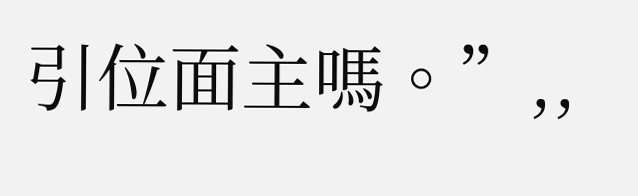引位面主嗎。”,,